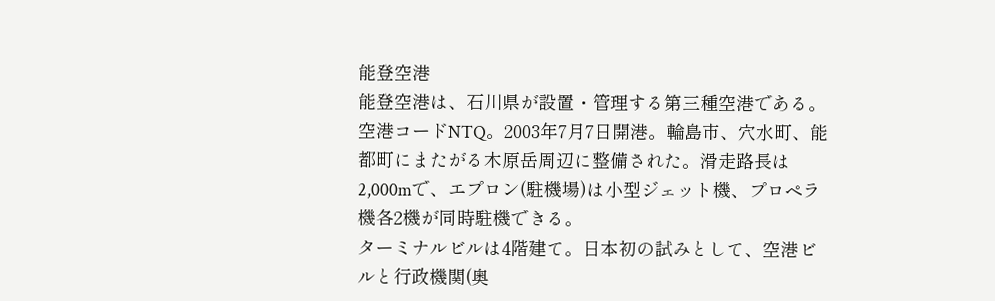能登空港
能登空港は、石川県が設置・管理する第三種空港である。 空港コードNTQ。2003年7月7日開港。輪島市、穴水町、能都町にまたがる木原岳周辺に整備された。滑走路長は2,000mで、エプロン(駐機場)は小型ジェット機、プロペラ機各2機が同時駐機できる。
ターミナルビルは4階建て。日本初の試みとして、空港ビルと行政機関(奥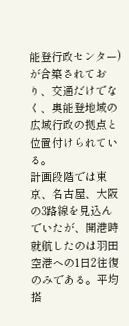能登行政センター)が合築されており、交通だけでなく、奥能登地域の広域行政の拠点と位置付けられている。
計画段階では東京、名古屋、大阪の3路線を見込んでいたが、開港時就航したのは羽田空港への1日2往復のみである。平均搭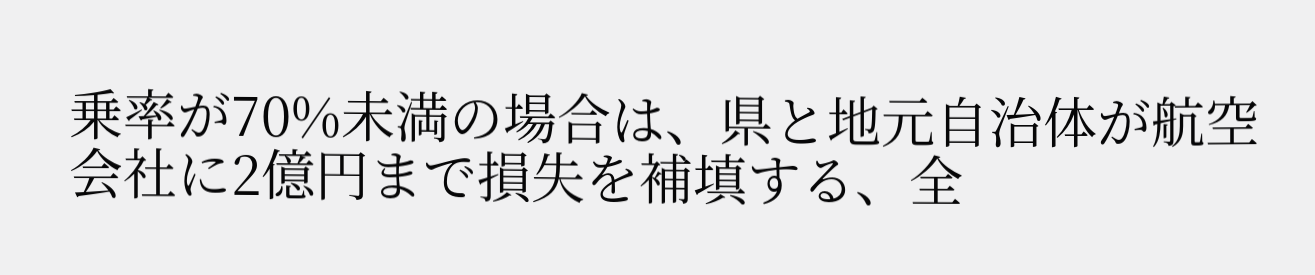乗率が70%未満の場合は、県と地元自治体が航空会社に2億円まで損失を補填する、全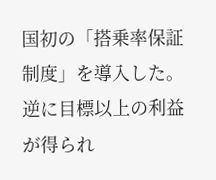国初の「搭乗率保証制度」を導入した。逆に目標以上の利益が得られ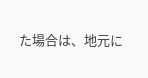た場合は、地元に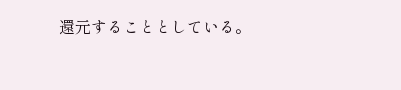還元することとしている。